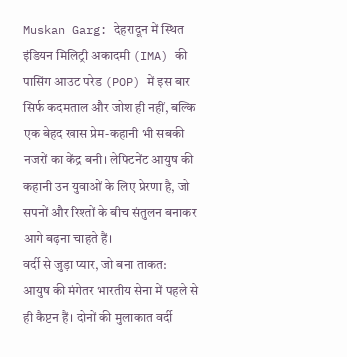Muskan Garg: देहरादून में स्थित इंडियन मिलिट्री अकादमी (IMA) की पासिंग आउट परेड (POP) में इस बार सिर्फ कदमताल और जोश ही नहीं, बल्कि एक बेहद खास प्रेम-कहानी भी सबकी नजरों का केंद्र बनी। लेफ्टिनेंट आयुष की कहानी उन युवाओं के लिए प्रेरणा है, जो सपनों और रिश्तों के बीच संतुलन बनाकर आगे बढ़ना चाहते हैं।
वर्दी से जुड़ा प्यार, जो बना ताकत:
आयुष की मंगेतर भारतीय सेना में पहले से ही कैप्टन हैं। दोनों की मुलाकात वर्दी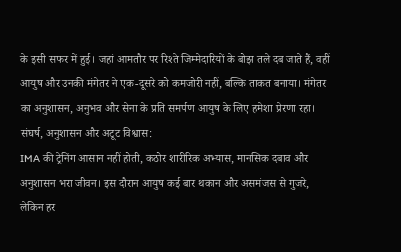के इसी सफर में हुई। जहां आमतौर पर रिश्ते जिम्मेदारियों के बोझ तले दब जाते हैं, वहीं आयुष और उनकी मंगेतर ने एक-दूसरे को कमजोरी नहीं, बल्कि ताकत बनाया। मंगेतर का अनुशासन, अनुभव और सेना के प्रति समर्पण आयुष के लिए हमेशा प्रेरणा रहा।
संघर्ष, अनुशासन और अटूट विश्वास:
IMA की ट्रेनिंग आसान नहीं होती, कठोर शारीरिक अभ्यास, मानसिक दबाव और अनुशासन भरा जीवन। इस दौरान आयुष कई बार थकान और असमंजस से गुजरे, लेकिन हर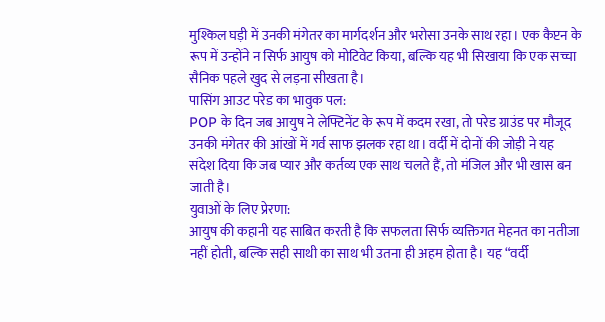मुश्किल घड़ी में उनकी मंगेतर का मार्गदर्शन और भरोसा उनके साथ रहा। एक कैप्टन के रूप में उन्होंने न सिर्फ आयुष को मोटिवेट किया, बल्कि यह भी सिखाया कि एक सच्चा सैनिक पहले खुद से लड़ना सीखता है।
पासिंग आउट परेड का भावुक पल:
POP के दिन जब आयुष ने लेफ्टिनेंट के रूप में कदम रखा, तो परेड ग्राउंड पर मौजूद उनकी मंगेतर की आंखों में गर्व साफ झलक रहा था। वर्दी में दोनों की जोड़ी ने यह संदेश दिया कि जब प्यार और कर्तव्य एक साथ चलते हैं, तो मंजिल और भी खास बन जाती है।
युवाओं के लिए प्रेरणा:
आयुष की कहानी यह साबित करती है कि सफलता सिर्फ व्यक्तिगत मेहनत का नतीजा नहीं होती, बल्कि सही साथी का साथ भी उतना ही अहम होता है। यह “वर्दी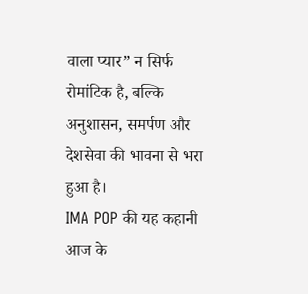वाला प्यार” न सिर्फ रोमांटिक है, बल्कि अनुशासन, समर्पण और देशसेवा की भावना से भरा हुआ है।
IMA POP की यह कहानी आज के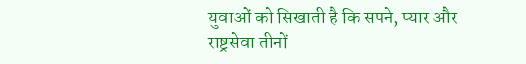युवाओं को सिखाती है कि सपने, प्यार और राष्ट्रसेवा तीनों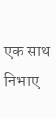एक साथ निभाए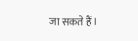जा सकते हैं।